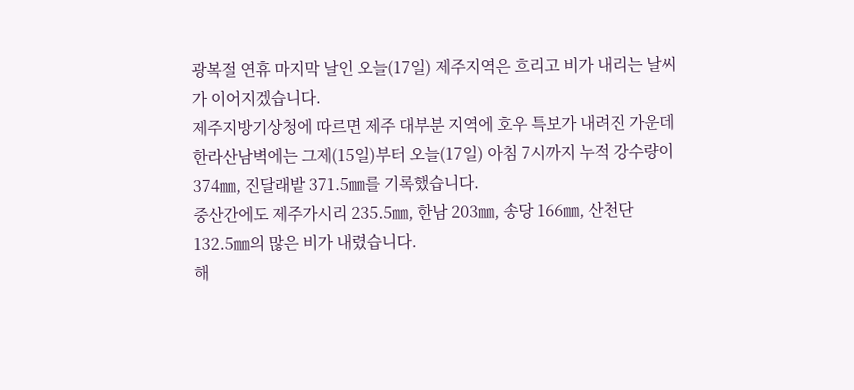광복절 연휴 마지막 날인 오늘(17일) 제주지역은 흐리고 비가 내리는 날씨가 이어지겠습니다.
제주지방기상청에 따르면 제주 대부분 지역에 호우 특보가 내려진 가운데 한라산남벽에는 그제(15일)부터 오늘(17일) 아침 7시까지 누적 강수량이 374㎜, 진달래밭 371.5㎜를 기록했습니다.
중산간에도 제주가시리 235.5㎜, 한남 203㎜, 송당 166㎜, 산천단 132.5㎜의 많은 비가 내렸습니다.
해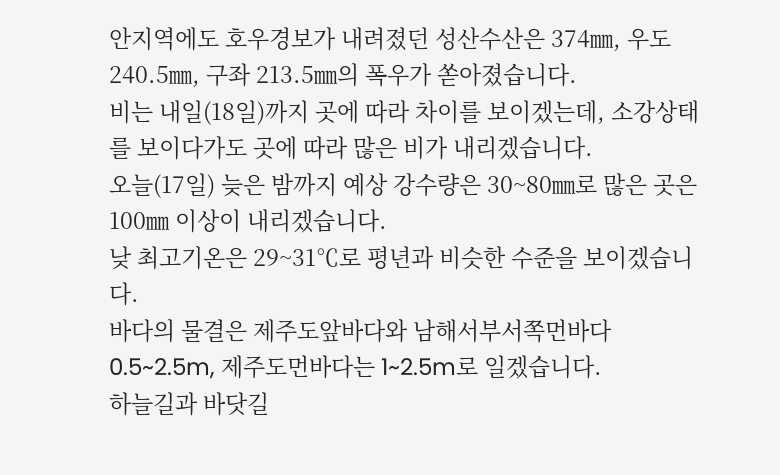안지역에도 호우경보가 내려졌던 성산수산은 374㎜, 우도 240.5㎜, 구좌 213.5㎜의 폭우가 쏟아졌습니다.
비는 내일(18일)까지 곳에 따라 차이를 보이겠는데, 소강상태를 보이다가도 곳에 따라 많은 비가 내리겠습니다.
오늘(17일) 늦은 밤까지 예상 강수량은 30~80㎜로 많은 곳은 100㎜ 이상이 내리겠습니다.
낮 최고기온은 29~31℃로 평년과 비슷한 수준을 보이겠습니다.
바다의 물결은 제주도앞바다와 남해서부서쪽먼바다 0.5~2.5m, 제주도먼바다는 1~2.5m로 일겠습니다.
하늘길과 바닷길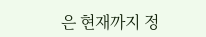은 현재까지 정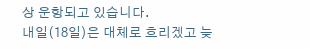상 운항되고 있습니다.
내일(18일)은 대체로 흐리겠고 늦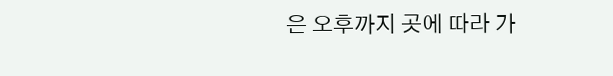은 오후까지 곳에 따라 가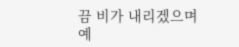끔 비가 내리겠으며 예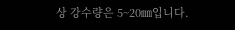상 강수량은 5~20㎜입니다.